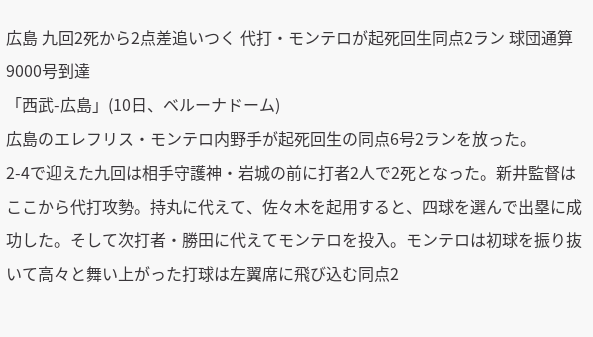広島 九回2死から2点差追いつく 代打・モンテロが起死回生同点2ラン 球団通算9000号到達
「西武-広島」(10日、ベルーナドーム)
広島のエレフリス・モンテロ内野手が起死回生の同点6号2ランを放った。
2-4で迎えた九回は相手守護神・岩城の前に打者2人で2死となった。新井監督はここから代打攻勢。持丸に代えて、佐々木を起用すると、四球を選んで出塁に成功した。そして次打者・勝田に代えてモンテロを投入。モンテロは初球を振り抜いて高々と舞い上がった打球は左翼席に飛び込む同点2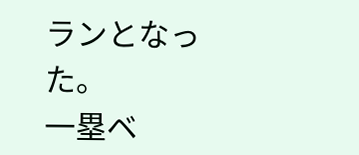ランとなった。
一塁ベ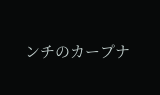ンチのカープナ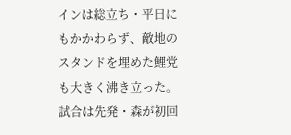インは総立ち・平日にもかかわらず、敵地のスタンドを埋めた鯉党も大きく沸き立った。
試合は先発・森が初回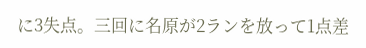に3失点。三回に名原が2ランを放って1点差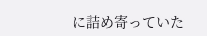に詰め寄っていた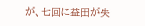が、七回に益田が失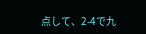点して、2-4で九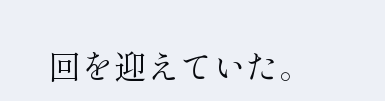回を迎えていた。